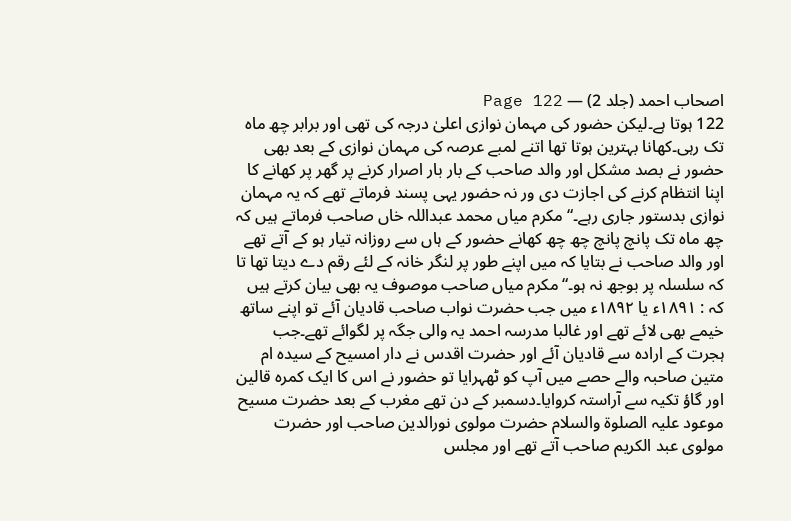اصحاب احمد (جلد 2) — Page 122
122 ہوتا ہے۔لیکن حضور کی مہمان نوازی اعلیٰ درجہ کی تھی اور برابر چھ ماہ تک رہی۔کھانا بہترین ہوتا تھا اتنے لمبے عرصہ کی مہمان نوازی کے بعد بھی حضور نے بصد مشکل اور والد صاحب کے بار بار اصرار کرنے پر گھر پر کھانے کا اپنا انتظام کرنے کی اجازت دی ور نہ حضور یہی پسند فرماتے تھے کہ یہ مہمان نوازی بدستور جاری رہے۔“ مکرم میاں محمد عبداللہ خاں صاحب فرماتے ہیں کہ چھ ماہ تک پانچ پانچ چھ چھ کھانے حضور کے ہاں سے روزانہ تیار ہو کے آتے تھے اور والد صاحب نے بتایا کہ میں اپنے طور پر لنگر خانہ کے لئے رقم دے دیتا تھا تا کہ سلسلہ پر بوجھ نہ ہو۔“ مکرم میاں صاحب موصوف یہ بھی بیان کرتے ہیں کہ : ۱۸۹۱ء یا ۱۸۹۲ء میں جب حضرت نواب صاحب قادیان آئے تو اپنے ساتھ خیمے بھی لائے تھے اور غالبا مدرسہ احمد یہ والی جگہ پر لگوائے تھے۔جب ہجرت کے ارادہ سے قادیان آئے اور حضرت اقدس نے دار امسیح کے سیدہ ام متین صاحبہ والے حصے میں آپ کو ٹھہرایا تو حضور نے اس کا ایک کمرہ قالین اور گاؤ تکیہ سے آراستہ کروایا۔دسمبر کے دن تھے مغرب کے بعد حضرت مسیح موعود علیہ الصلوۃ والسلام حضرت مولوی نورالدین صاحب اور حضرت مولوی عبد الکریم صاحب آتے تھے اور مجلس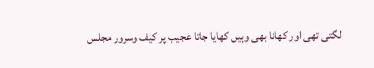لگتی تھی اور کھانا بھی وہیں کھایا جاتا عجیب پر کیف وسرور مجلس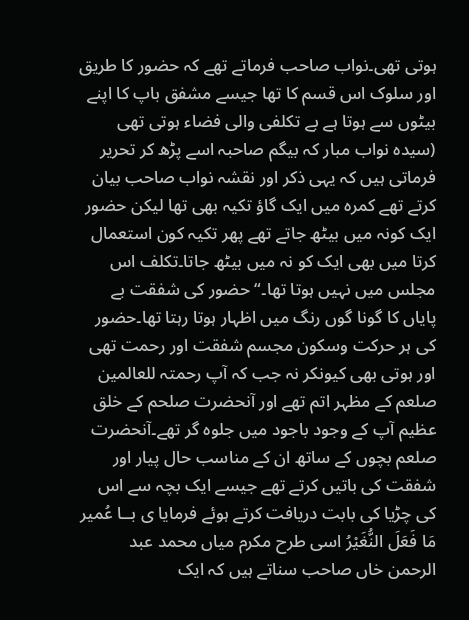ہوتی تھی۔نواب صاحب فرماتے تھے کہ حضور کا طریق اور سلوک اس قسم کا تھا جیسے مشفق باپ کا اپنے بیٹوں سے ہوتا ہے بے تکلفی والی فضاء ہوتی تھی (سیدہ نواب مبار کہ بیگم صاحبہ اسے پڑھ کر تحریر فرماتی ہیں کہ یہی ذکر اور نقشہ نواب صاحب بیان کرتے تھے کمرہ میں ایک گاؤ تکیہ بھی تھا لیکن حضور ایک کونہ میں بیٹھ جاتے تھے پھر تکیہ کون استعمال کرتا میں بھی ایک کو نہ میں بیٹھ جاتا۔تکلف اس مجلس میں نہیں ہوتا تھا۔“ حضور کی شفقت بے پایاں کا گونا گوں رنگ میں اظہار ہوتا رہتا تھا۔حضور کی ہر حرکت وسکون مجسم شفقت اور رحمت تھی اور ہوتی بھی کیونکر نہ جب کہ آپ رحمتہ للعالمین صلعم کے مظہر اتم تھے اور آنحضرت صلحم کے خلق عظیم آپ کے وجود باجود میں جلوہ گر تھے۔آنحضرت صلعم بچوں کے ساتھ ان کے مناسب حال پیار اور شفقت کی باتیں کرتے تھے جیسے ایک بچہ سے اس کی چڑیا کی بابت دریافت کرتے ہوئے فرمایا ی بــا عُمير مَا فَعَلَ النُّغَيْرُ اسی طرح مکرم میاں محمد عبد الرحمن خاں صاحب سناتے ہیں کہ ایک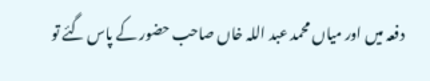دفعہ میں اور میاں محمد عبد اللہ خاں صاحب حضور کے پاس گئے تو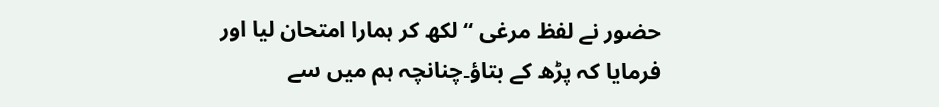حضور نے لفظ مرغی “ لکھ کر ہمارا امتحان لیا اور فرمایا کہ پڑھ کے بتاؤ۔چنانچہ ہم میں سے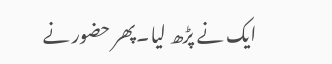ایک نے پڑھ لیا۔پھر حضور نے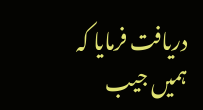دریافت فرمایا کہ ہمیں جیب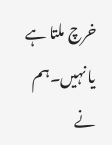خرچ ملتا ہے یا نہیں۔ہم نے